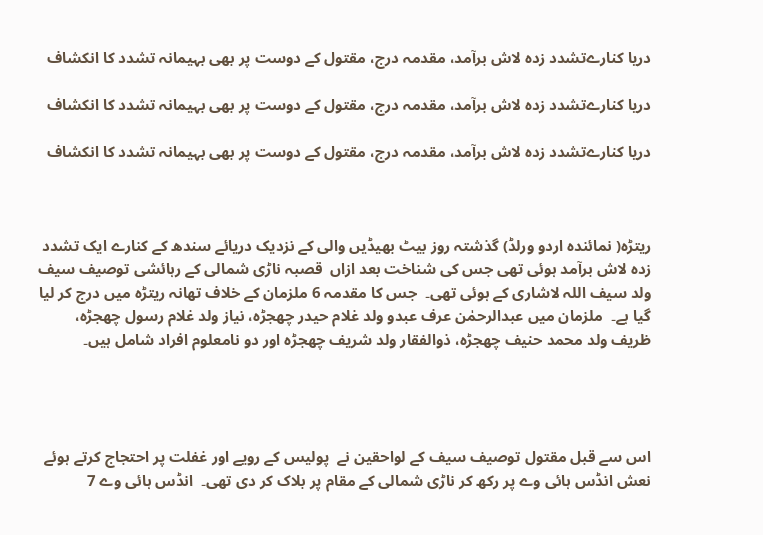دریا کنارےتشدد زدہ لاش برآمد، مقدمہ درج، مقتول کے دوست پر بھی بہیمانہ تشدد کا انکشاف

دریا کنارےتشدد زدہ لاش برآمد، مقدمہ درج، مقتول کے دوست پر بھی بہیمانہ تشدد کا انکشاف

دریا کنارےتشدد زدہ لاش برآمد، مقدمہ درج، مقتول کے دوست پر بھی بہیمانہ تشدد کا انکشاف



ریتڑہ( نمائندہ اردو ورلڈ) گذشتہ روز بیٹ بھیڈیں والی کے نزدیک دریائے سندھ کے کنارے ایک تشدد زدہ لاش برآمد ہوئی تھی جس کی شناخت بعد ازاں  قصبہ ناڑی شمالی کے رہائشی توصیف سیف ولد سیف اللہ لاشاری کے ہوئی تھی۔  جس کا مقدمہ 6 ملزمان کے خلاف تھانہ ریتڑہ میں درج کر لیا گیا ہے۔  ملزمان میں عبدالرحمٰن عرف عبدو ولد غلام حیدر چھجڑہ، نیاز ولد غلام رسول چھجڑہ، ظریف ولد محمد حنیف چھجڑہ، ذوالفقار ولد شریف چھجڑہ اور دو نامعلوم افراد شامل ہیں۔




اس سے قبل مقتول توصیف سیف کے لواحقین نے  پولیس کے رویے اور غفلت پر احتجاج کرتے ہوئے نعش انڈس ہائی وے پر رکھ کر ناڑی شمالی کے مقام پر بلاک کر دی تھی۔  انڈس ہائی وے 7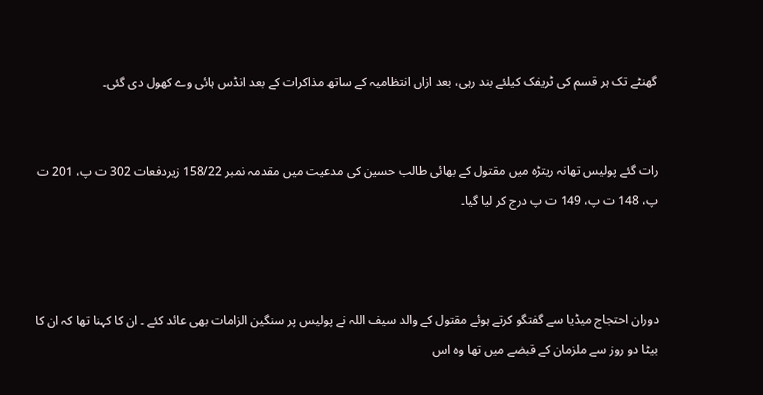گھنٹے تک ہر قسم کی ٹریفک کیلئے بند رہی، بعد ازاں انتظامیہ کے ساتھ مذاکرات کے بعد انڈس ہائی وے کھول دی گئی۔


رات گئے پولیس تھانہ ریتڑہ میں مقتول کے بھائی طالب حسین کی مدعیت میں مقدمہ نمبر 158/22 زیردفعات 302 ت پ، 201 ت پ، 148 ت پ، 149 ت پ درج کر لیا گیا۔



دوران احتجاج میڈیا سے گفتگو کرتے ہوئے مقتول کے والد سیف اللہ نے پولیس پر سنگین الزامات بھی عائد کئے ۔ ان کا کہنا تھا کہ ان کا بیٹا دو روز سے ملزمان کے قبضے میں تھا وہ اس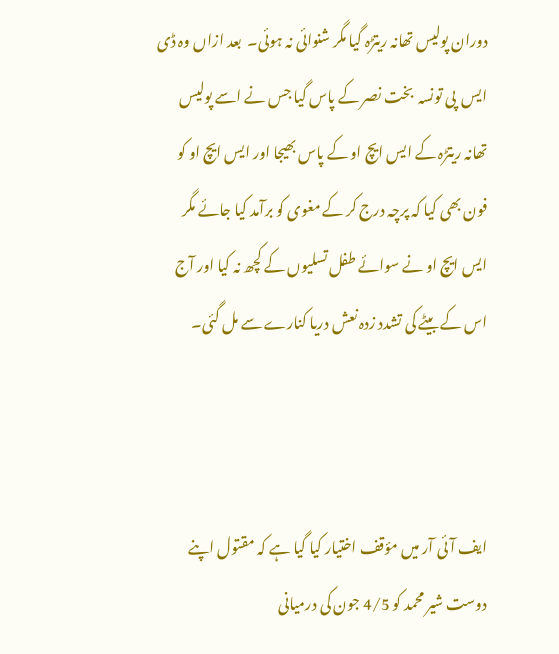دوران پولیس تھانہ ریتڑہ گیا مگر شنوائی نہ ہوئی۔  بعد ازاں وہ ڈی ایس  پی تونسہ  بخت نصر کے پاس گیا جس نے اسے پولیس تھانہ ریتڑہ کے ایس ایچ او کے پاس بھیجا اور ایس ایچ او کو فون بھی کیا کہ پرچہ درج کر کے مغوی کو برآمد کیا جائے مگر ایس ایچ او نے سوائے طفل تسلیوں کے کچھ نہ کیا اور آج اس کے بیٹے کی تشدد زدہ نعش دریا کنارے سے مل گئی۔



ایف آئی آر میں مؤقف اختیار کیا گیا ہے کہ مقتول اپنے دوست شیر محمد کو 4/5 جون کی درمیانی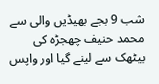شب 9 بجے بھیڈیں والی سے محمد حنیف چھجڑہ کی بیٹھک سے لینے گیا اور واپس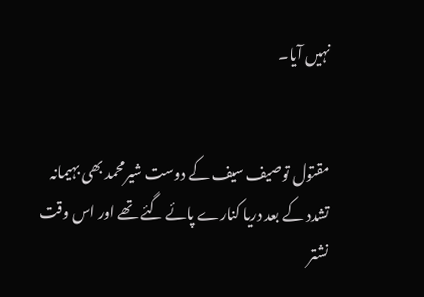نہیں آیا۔


مقتول توصیف سیف کے دوست شیرمحمد بھی بہیمانہ تشدد کے بعد دریا کنارے پائے گئے تھے اور اس وقت نشتر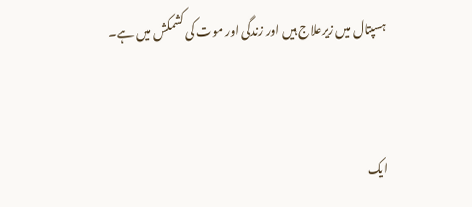ہسپتال میں زیرعلاج ہیں اور زندگی اور موت کی کشمکش میں ہے۔


ایک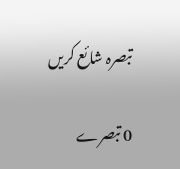تبصرہ شائع کریں

0 تبصرے